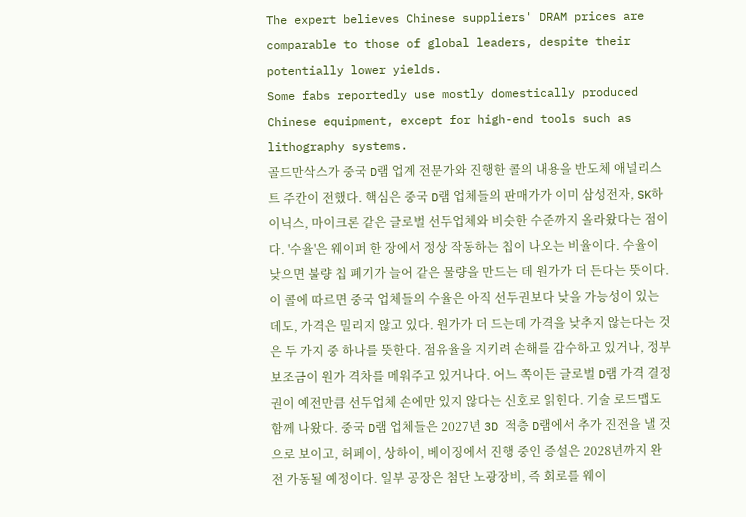The expert believes Chinese suppliers' DRAM prices are comparable to those of global leaders, despite their potentially lower yields.
Some fabs reportedly use mostly domestically produced Chinese equipment, except for high-end tools such as lithography systems.
골드만삭스가 중국 D램 업계 전문가와 진행한 콜의 내용을 반도체 애널리스트 주칸이 전했다. 핵심은 중국 D램 업체들의 판매가가 이미 삼성전자, SK하이닉스, 마이크론 같은 글로벌 선두업체와 비슷한 수준까지 올라왔다는 점이다. '수율'은 웨이퍼 한 장에서 정상 작동하는 칩이 나오는 비율이다. 수율이 낮으면 불량 칩 폐기가 늘어 같은 물량을 만드는 데 원가가 더 든다는 뜻이다. 이 콜에 따르면 중국 업체들의 수율은 아직 선두권보다 낮을 가능성이 있는데도, 가격은 밀리지 않고 있다. 원가가 더 드는데 가격을 낮추지 않는다는 것은 두 가지 중 하나를 뜻한다. 점유율을 지키려 손해를 감수하고 있거나, 정부 보조금이 원가 격차를 메워주고 있거나다. 어느 쪽이든 글로벌 D램 가격 결정권이 예전만큼 선두업체 손에만 있지 않다는 신호로 읽힌다. 기술 로드맵도 함께 나왔다. 중국 D램 업체들은 2027년 3D 적층 D램에서 추가 진전을 낼 것으로 보이고, 허페이, 상하이, 베이징에서 진행 중인 증설은 2028년까지 완전 가동될 예정이다. 일부 공장은 첨단 노광장비, 즉 회로를 웨이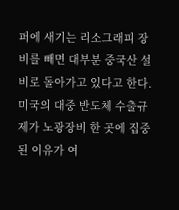퍼에 새기는 리소그래피 장비를 빼면 대부분 중국산 설비로 돌아가고 있다고 한다. 미국의 대중 반도체 수출규제가 노광장비 한 곳에 집중된 이유가 여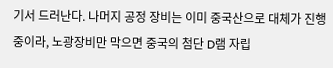기서 드러난다. 나머지 공정 장비는 이미 중국산으로 대체가 진행 중이라, 노광장비만 막으면 중국의 첨단 D램 자립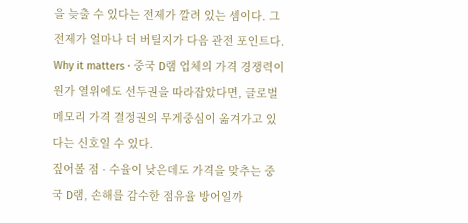을 늦출 수 있다는 전제가 깔려 있는 셈이다. 그 전제가 얼마나 더 버틸지가 다음 관전 포인트다.
Why it matters · 중국 D램 업체의 가격 경쟁력이 원가 열위에도 선두권을 따라잡았다면, 글로벌 메모리 가격 결정권의 무게중심이 옮겨가고 있다는 신호일 수 있다.
짚어볼 점 · 수율이 낮은데도 가격을 맞추는 중국 D램, 손해를 감수한 점유율 방어일까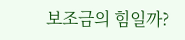보조금의 힘일까?